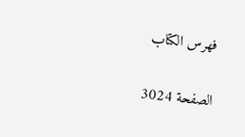فهرس الكتاب

الصفحة 3024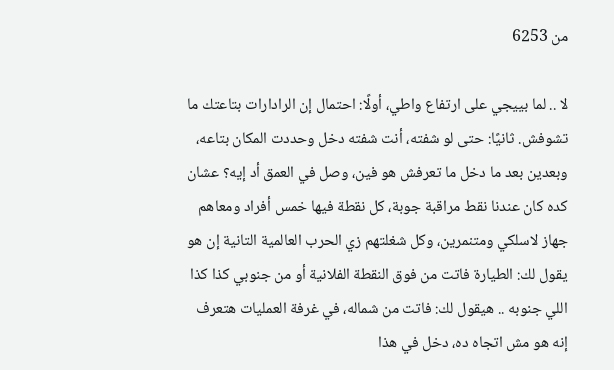من 6253

لا .. لما بييجي على ارتفاع واطي، أولًا: احتمال إن الرادارات بتاعتك ما تشوفش. ثانيًا: حتى لو شفته، أنت شفته دخل وحددت المكان بتاعه، وبعدين بعد ما دخل ما تعرفش هو فين، وصل في العمق أد إيه؟ عشان كده كان عندنا نقط مراقبة جوبة، كل نقطة فيها خمس أفراد ومعاهم جهاز لاسلكي ومتنمرين، وكل شغلتهم زي الحرب العالمية التانية إن هو يقول لك: الطيارة فاتت من فوق النقطة الفلانية أو من جنوبي كذا كذا اللي جنوبه .. هيقول لك: فاتت من شماله، في غرفة العمليات هتعرف إنه هو مش اتجاه ده، دخل في هذا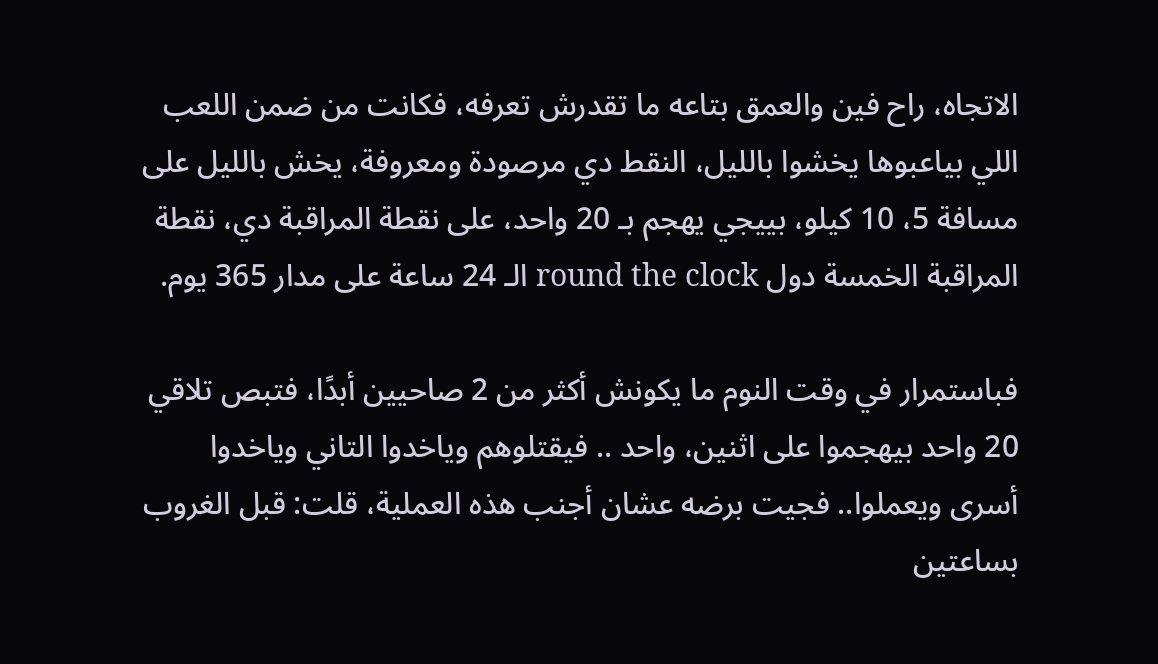الاتجاه، راح فين والعمق بتاعه ما تقدرش تعرفه، فكانت من ضمن اللعب اللي بياعبوها يخشوا بالليل، النقط دي مرصودة ومعروفة، يخش بالليل على مسافة 5، 10 كيلو، بييجي يهجم بـ 20 واحد، على نقطة المراقبة دي، نقطة المراقبة الخمسة دول round the clock الـ 24 ساعة على مدار 365 يوم.

فباستمرار في وقت النوم ما يكونش أكثر من 2 صاحيين أبدًا، فتبص تلاقي 20 واحد بيهجموا على اثنين، واحد .. فيقتلوهم وياخدوا التاني وياخدوا أسرى ويعملوا.. فجيت برضه عشان أجنب هذه العملية، قلت: قبل الغروب بساعتين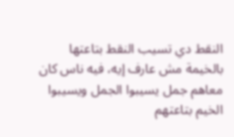النقط دي تسيب النقط بتاعتها بالخيمة مش عارف إيه، فيه ناس كان معاهم جمل يسيبوا الجمل ويسيبوا الخيم بتاعتهم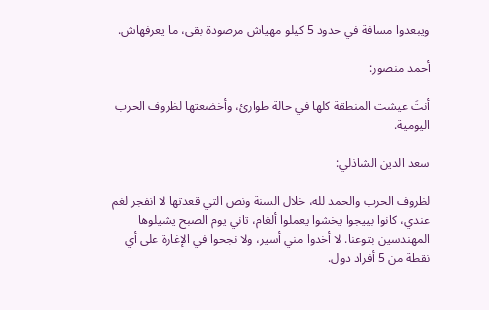ويبعدوا مسافة في حدود 5 كيلو مهياش مرصودة بقى، ما يعرفهاش.

أحمد منصور:

أنتَ عيشت المنطقة كلها في حالة طوارئ، وأخضعتها لظروف الحرب اليومية.

سعد الدين الشاذلي:

لظروف الحرب والحمد لله، خلال السنة ونص التي قعدتها لا انفجر لغم عندي، كانوا بييجوا يخشوا يعملوا ألغام، تاني يوم الصبح يشيلوها المهندسين بتوعنا. لا أخدوا مني أسير، ولا نجحوا في الإغارة على أي نقطة من 5 أفراد دول.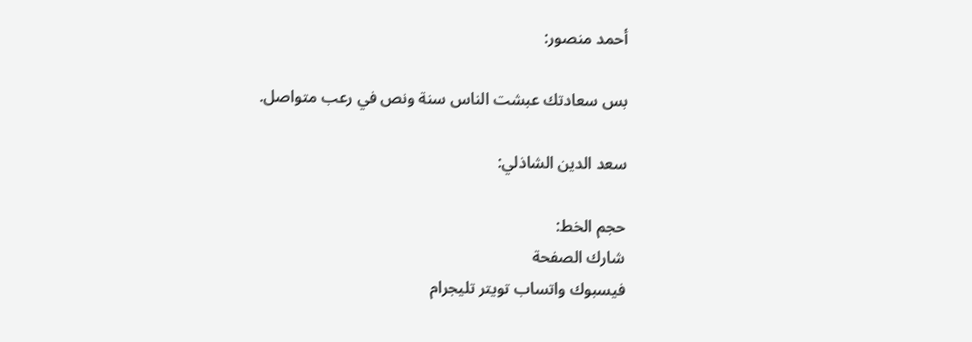أحمد منصور:

بس سعادتك عبشت الناس سنة ونص في رعب متواصل.

سعد الدين الشاذلي:

حجم الخط:
شارك الصفحة
فيسبوك واتساب تويتر تليجرام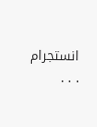انستجرام
. . .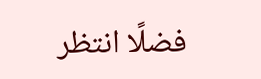فضلًا انتظر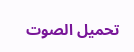تحميل الصوت